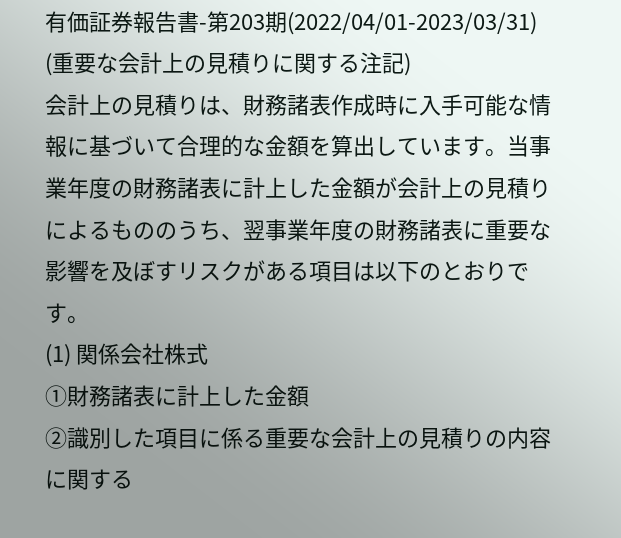有価証券報告書-第203期(2022/04/01-2023/03/31)
(重要な会計上の見積りに関する注記)
会計上の見積りは、財務諸表作成時に入手可能な情報に基づいて合理的な金額を算出しています。当事業年度の財務諸表に計上した金額が会計上の見積りによるもののうち、翌事業年度の財務諸表に重要な影響を及ぼすリスクがある項目は以下のとおりです。
(1) 関係会社株式
①財務諸表に計上した金額
②識別した項目に係る重要な会計上の見積りの内容に関する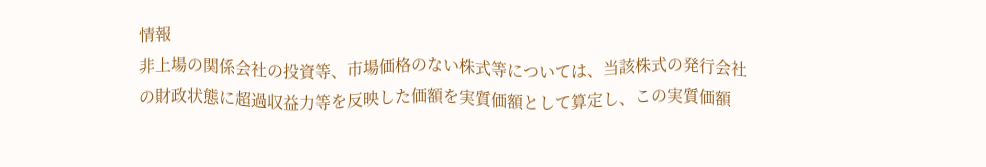情報
非上場の関係会社の投資等、市場価格のない株式等については、当該株式の発行会社の財政状態に超過収益力等を反映した価額を実質価額として算定し、この実質価額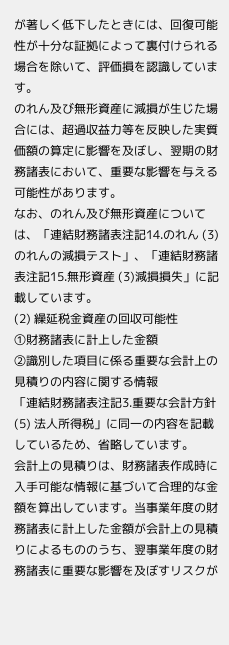が著しく低下したときには、回復可能性が十分な証拠によって裏付けられる場合を除いて、評価損を認識しています。
のれん及び無形資産に減損が生じた場合には、超過収益力等を反映した実質価額の算定に影響を及ぼし、翌期の財務諸表において、重要な影響を与える可能性があります。
なお、のれん及び無形資産については、「連結財務諸表注記14.のれん (3)のれんの減損テスト」、「連結財務諸表注記15.無形資産 (3)減損損失」に記載しています。
(2) 繰延税金資産の回収可能性
①財務諸表に計上した金額
②識別した項目に係る重要な会計上の見積りの内容に関する情報
「連結財務諸表注記3.重要な会計方針 (5) 法人所得税」に同一の内容を記載しているため、省略しています。
会計上の見積りは、財務諸表作成時に入手可能な情報に基づいて合理的な金額を算出しています。当事業年度の財務諸表に計上した金額が会計上の見積りによるもののうち、翌事業年度の財務諸表に重要な影響を及ぼすリスクが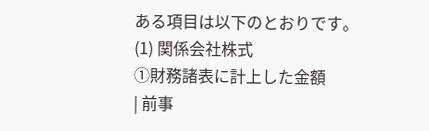ある項目は以下のとおりです。
(1) 関係会社株式
①財務諸表に計上した金額
| 前事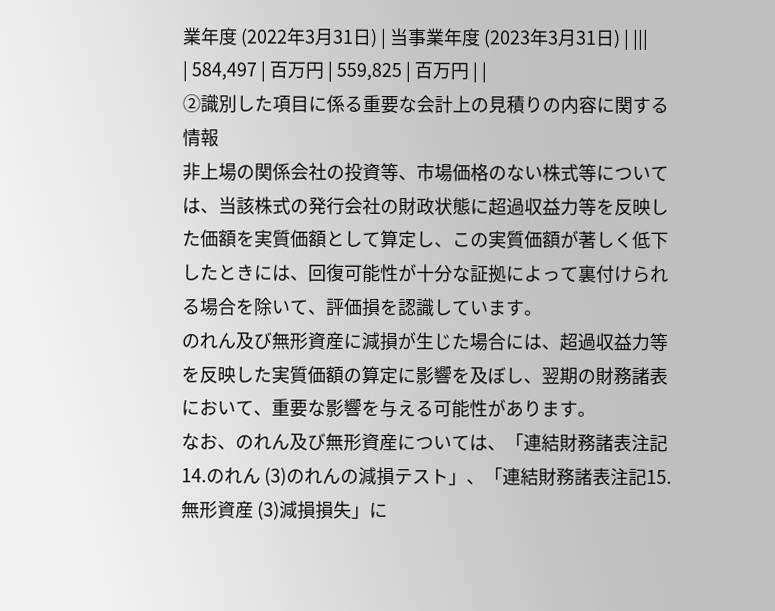業年度 (2022年3月31日) | 当事業年度 (2023年3月31日) | |||
| 584,497 | 百万円 | 559,825 | 百万円 | |
②識別した項目に係る重要な会計上の見積りの内容に関する情報
非上場の関係会社の投資等、市場価格のない株式等については、当該株式の発行会社の財政状態に超過収益力等を反映した価額を実質価額として算定し、この実質価額が著しく低下したときには、回復可能性が十分な証拠によって裏付けられる場合を除いて、評価損を認識しています。
のれん及び無形資産に減損が生じた場合には、超過収益力等を反映した実質価額の算定に影響を及ぼし、翌期の財務諸表において、重要な影響を与える可能性があります。
なお、のれん及び無形資産については、「連結財務諸表注記14.のれん (3)のれんの減損テスト」、「連結財務諸表注記15.無形資産 (3)減損損失」に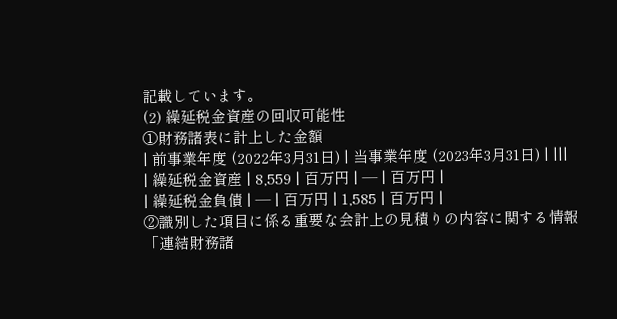記載しています。
(2) 繰延税金資産の回収可能性
①財務諸表に計上した金額
| 前事業年度 (2022年3月31日) | 当事業年度 (2023年3月31日) | |||
| 繰延税金資産 | 8,559 | 百万円 | ― | 百万円 |
| 繰延税金負債 | ― | 百万円 | 1,585 | 百万円 |
②識別した項目に係る重要な会計上の見積りの内容に関する情報
「連結財務諸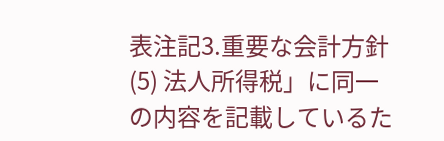表注記3.重要な会計方針 (5) 法人所得税」に同一の内容を記載しているた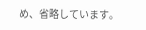め、省略しています。